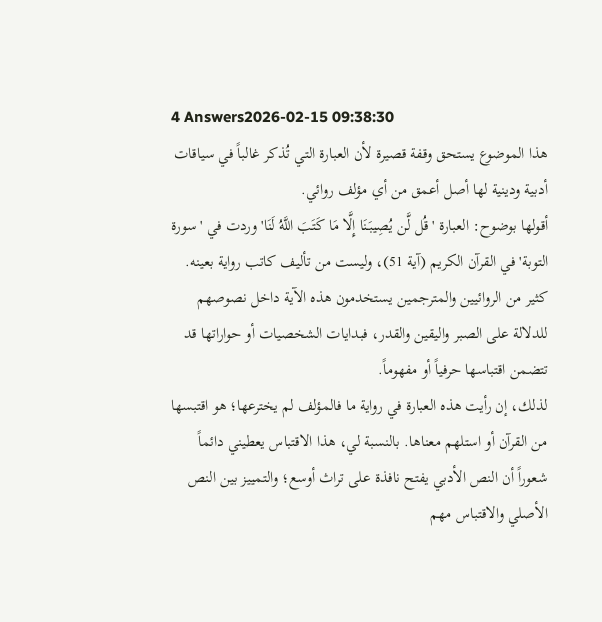4 Answers2026-02-15 09:38:30
هذا الموضوع يستحق وقفة قصيرة لأن العبارة التي تُذكر غالباً في سياقات أدبية ودينية لها أصل أعمق من أي مؤلف روائي.
أقولها بوضوح: العبارة 'قُل لَّن يُصِيبَنَا إِلَّا مَا كَتَبَ اللَّهُ لَنَا' وردت في 'سورة التوبة' في القرآن الكريم (آية 51)، وليست من تأليف كاتب رواية بعينه. كثير من الروائيين والمترجمين يستخدمون هذه الآية داخل نصوصهم للدلالة على الصبر واليقين والقدر، فبدايات الشخصيات أو حواراتها قد تتضمن اقتباسها حرفياً أو مفهوماً.
لذلك، إن رأيت هذه العبارة في رواية ما فالمؤلف لم يخترعها؛ هو اقتبسها من القرآن أو استلهم معناها. بالنسبة لي، هذا الاقتباس يعطيني دائماً شعوراً أن النص الأدبي يفتح نافذة على تراث أوسع؛ والتمييز بين النص الأصلي والاقتباس مهم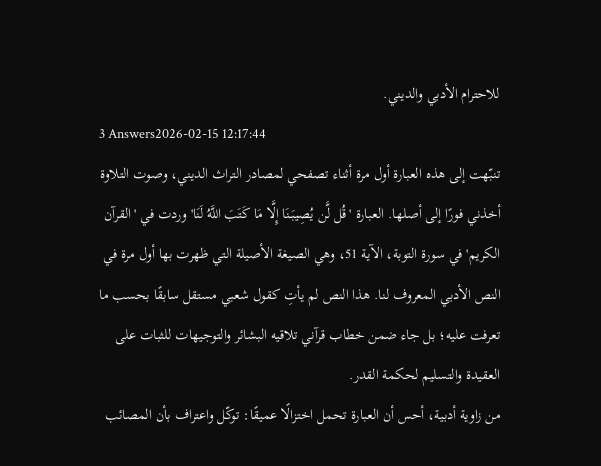للاحترام الأدبي والديني.
3 Answers2026-02-15 12:17:44
تنبّهت إلى هذه العبارة أول مرة أثناء تصفحي لمصادر التراث الديني، وصوت التلاوة أخذني فورًا إلى أصلها. العبارة 'قُل لَّن يُصِيبَنَا إِلَّا مَا كَتَبَ اللَّهُ لَنَا' وردت في 'القرآن الكريم' في سورة التوبة، الآية 51، وهي الصيغة الأصيلة التي ظهرت بها أول مرة في النص الأدبي المعروف لنا. هذا النص لم يأتِ كقول شعبي مستقل سابقًا بحسب ما تعرفت عليه؛ بل جاء ضمن خطاب قرآني تلاقيه البشائر والتوجيهات للثبات على العقيدة والتسليم لحكمة القدر.
من زاوية أدبية، أحس أن العبارة تحمل اختزالًا عميقًا: توكّل واعتراف بأن المصائب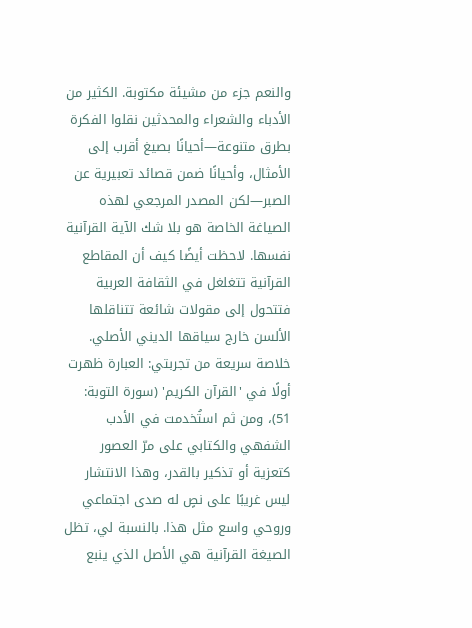والنعم جزء من مشيئة مكتوبة. الكثير من الأدباء والشعراء والمحدثين نقلوا الفكرة بطرق متنوعة—أحيانًا بصيغ أقرب إلى الأمثال، وأحيانًا ضمن قصائد تعبيرية عن الصبر—لكن المصدر المرجعي لهذه الصياغة الخاصة هو بلا شك الآية القرآنية نفسها. لاحظت أيضًا كيف أن المقاطع القرآنية تتغلغل في الثقافة العربية فتتحول إلى مقولات شائعة تتناقلها الألسن خارج سياقها الديني الأصلي.
خلاصة سريعة من تجربتي: العبارة ظهرت أولًا في 'القرآن الكريم' (سورة التوبة: 51)، ومن ثم استُخدمت في الأدب الشفهي والكتابي على مرّ العصور كتعزية أو تذكير بالقدر، وهذا الانتشار ليس غريبًا على نصٍ له صدى اجتماعي وروحي واسع مثل هذا. بالنسبة لي، تظل الصيغة القرآنية هي الأصل الذي ينبع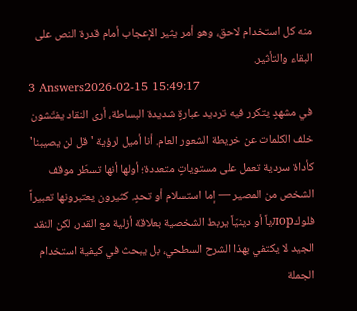منه كل استخدام لاحق، وهو أمر يثير الإعجاب أمام قدرة النص على البقاء والتأثير.
3 Answers2026-02-15 15:49:17
في مشهدٍ يتكرر فيه ترديد عبارةٍ شديدة البساطة، أرى النقاد يفتّشون خلف الكلمات عن خريطة الشعور العام. أنا أميل لرؤية 'قل لن يصيبنا' كأداة سردية تعمل على مستوياتٍ متعددة؛ أولها أنها تسطّر موقف الشخص من المصير — إما استسلام أو تحدٍ. كثيرون يعتبرونها تعبيراً فلوكлорياً أو دينيّاً يربط الشخصية بعلاقة أزلية مع القدر، لكن النقد الجيد لا يكتفي بهذا الشرح السطحي، بل يبحث في كيفية استخدام الجملة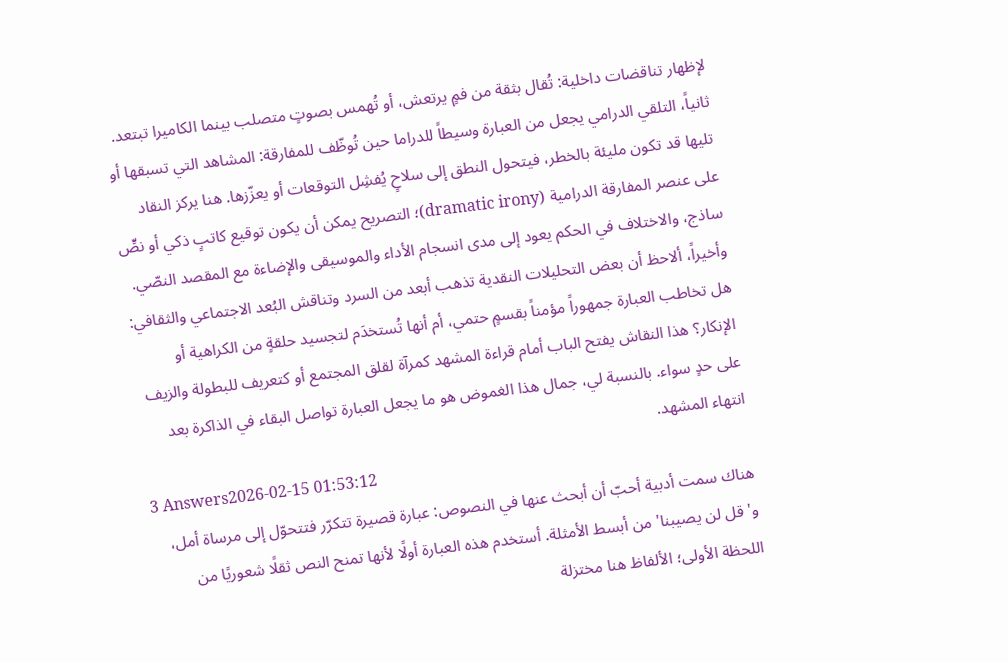لإظهار تناقضات داخلية: تُقال بثقة من فمٍ يرتعش، أو تُهمس بصوتٍ متصلب بينما الكاميرا تبتعد.
ثانياً، التلقي الدرامي يجعل من العبارة وسيطاً للدراما حين تُوظّف للمفارقة: المشاهد التي تسبقها أو تليها قد تكون مليئة بالخطر، فيتحول النطق إلى سلاحٍ يُفشِل التوقعات أو يعزّزها. هنا يركز النقاد على عنصر المفارقة الدرامية (dramatic irony)؛ التصريح يمكن أن يكون توقيع كاتبٍ ذكي أو نصٍّ ساذج، والاختلاف في الحكم يعود إلى مدى انسجام الأداء والموسيقى والإضاءة مع المقصد النصّي.
وأخيراً، ألاحظ أن بعض التحليلات النقدية تذهب أبعد من السرد وتناقش البُعد الاجتماعي والثقافي: هل تخاطب العبارة جمهوراً مؤمناً بقسمٍ حتمي، أم أنها تُستخدَم لتجسيد حلقةٍ من الكراهية أو الإنكار؟ هذا النقاش يفتح الباب أمام قراءة المشهد كمرآة لقلق المجتمع أو كتعريف للبطولة والزيف على حدٍ سواء. بالنسبة لي، جمال هذا الغموض هو ما يجعل العبارة تواصل البقاء في الذاكرة بعد انتهاء المشهد.
3 Answers2026-02-15 01:53:12
هناك سمت أدبية أحبّ أن أبحث عنها في النصوص: عبارة قصيرة تتكرّر فتتحوّل إلى مرساة أمل، و'قل لن يصيبنا' من أبسط الأمثلة. أستخدم هذه العبارة أولًا لأنها تمنح النص ثقلًا شعوريًا من اللحظة الأولى؛ الألفاظ هنا مختزلة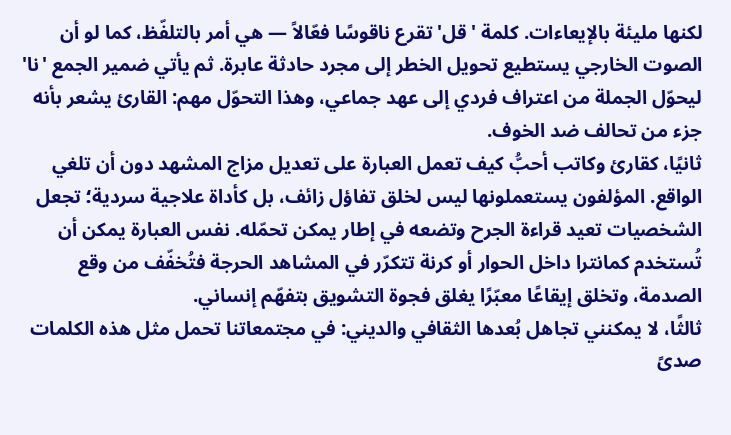لكنها مليئة بالإيعاءات. كلمة 'قل' تقرع ناقوسًا فعّالاً — هي أمر بالتلفّظ، كما لو أن الصوت الخارجي يستطيع تحويل الخطر إلى مجرد حادثة عابرة. ثم يأتي ضمير الجمع 'نا' ليحوّل الجملة من اعتراف فردي إلى عهد جماعي، وهذا التحوّل مهم: القارئ يشعر بأنه جزء من تحالف ضد الخوف.
ثانيًا، كقارئ وكاتب أحبُّ كيف تعمل العبارة على تعديل مزاج المشهد دون أن تلغي الواقع. المؤلفون يستعملونها ليس لخلق تفاؤل زائف، بل كأداة علاجية سردية؛ تجعل الشخصيات تعيد قراءة الجرح وتضعه في إطار يمكن تحمّله. نفس العبارة يمكن أن تُستخدم كمانترا داخل الحوار أو كرنة تتكرّر في المشاهد الحرجة فتُخفّف من وقع الصدمة، وتخلق إيقاعًا معبّرًا يغلق فجوة التشويق بتفهّم إنساني.
ثالثًا، لا يمكنني تجاهل بُعدها الثقافي والديني: في مجتمعاتنا تحمل مثل هذه الكلمات صدىً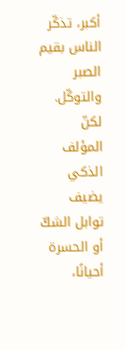أكبر، تذكّر الناس بقيم الصبر والتوكّل. لكنّ المؤلف الذكي يضيف توابل الشكّ أو الحسرة أحيانًا،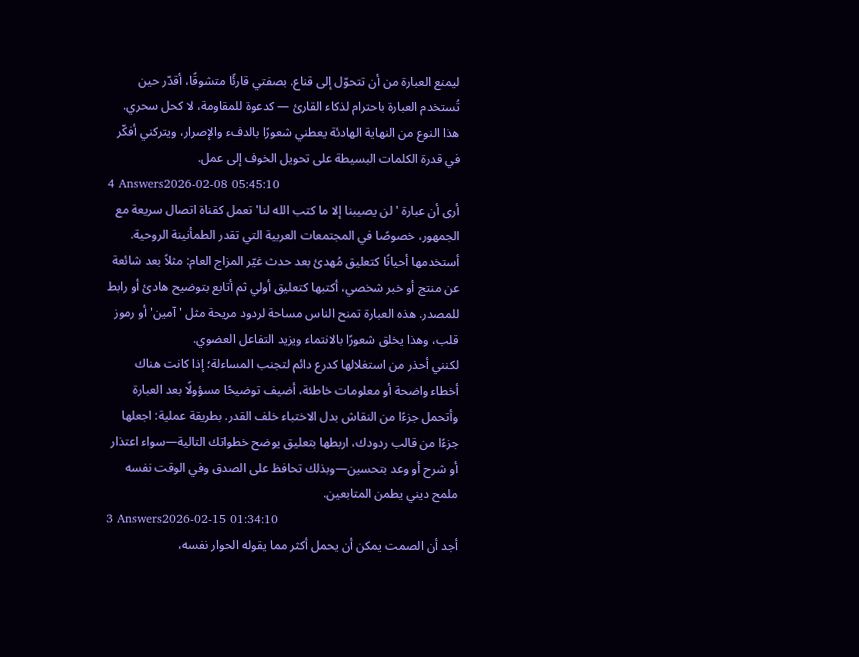ليمنع العبارة من أن تتحوّل إلى قناع. بصفتي قارئًا متشوقًا، أقدّر حين تُستخدم العبارة باحترام لذكاء القارئ — كدعوة للمقاومة، لا كحل سحري. هذا النوع من النهاية الهادئة يعطني شعورًا بالدفء والإصرار، ويتركني أفكّر في قدرة الكلمات البسيطة على تحويل الخوف إلى عمل.
4 Answers2026-02-08 05:45:10
أرى أن عبارة 'لن يصيبنا إلا ما كتب الله لنا' تعمل كقناة اتصال سريعة مع الجمهور، خصوصًا في المجتمعات العربية التي تقدر الطمأنينة الروحية.
أستخدمها أحيانًا كتعليق مُهدئ بعد حدث غيّر المزاج العام: مثلاً بعد شائعة عن منتج أو خبر شخصي، أكتبها كتعليق أولي ثم أتابع بتوضيح هادئ أو رابط للمصدر. هذه العبارة تمنح الناس مساحة لردود مريحة مثل 'آمين' أو رموز قلب، وهذا يخلق شعورًا بالانتماء ويزيد التفاعل العضوي.
لكنني أحذر من استغلالها كدرع دائم لتجنب المساءلة؛ إذا كانت هناك أخطاء واضحة أو معلومات خاطئة، أضيف توضيحًا مسؤولًا بعد العبارة وأتحمل جزءًا من النقاش بدل الاختباء خلف القدر. بطريقة عملية: اجعلها جزءًا من قالب ردودك، اربطها بتعليق يوضح خطواتك التالية—سواء اعتذار أو شرح أو وعد بتحسين—وبذلك تحافظ على الصدق وفي الوقت نفسه ملمح ديني يطمن المتابعين.
3 Answers2026-02-15 01:34:10
أجد أن الصمت يمكن أن يحمل أكثر مما يقوله الحوار نفسه،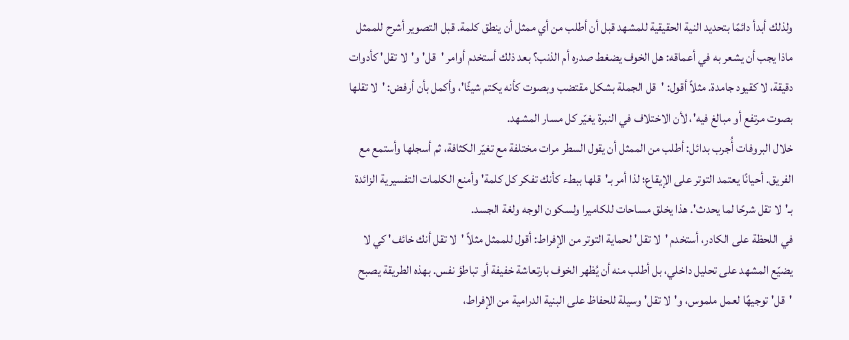ولذلك أبدأ دائمًا بتحديد النية الحقيقية للمشهد قبل أن أطلب من أي ممثل أن ينطق كلمة. قبل التصوير أشرح للممثل ماذا يجب أن يشعر به في أعماقه: هل الخوف يضغط صدره أم الذنب؟ بعد ذلك أستخدم أوامر 'قل' و'لا تقل' كأدوات دقيقة، لا كقيود جامدة. مثلاً أقول: 'قل الجملة بشكل مقتضب وبصوت كأنه يكتم شيئًا'، وأكمل بأن أرفض: 'لا تقلها بصوت مرتفع أو مبالغ فيه'، لأن الاختلاف في النبرة يغيّر كل مسار المشهد.
خلال البروفات أُجرب بدائل: أطلب من الممثل أن يقول السطر مرات مختلفة مع تغيّر الكثافة، ثم أسجلها وأستمع مع الفريق. أحيانًا يعتمد التوتر على الإيقاع؛ لذا أمر بـ'قلها ببطء كأنك تفكر كل كلمة' وأمنع الكلمات التفسيرية الزائدة بـ'لا تقل شرحًا لما يحدث'. هذا يخلق مساحات للكاميرا ولسكون الوجه ولغة الجسد.
في اللحظة على الكادر، أستخدم 'لا تقل' لحماية التوتر من الإفراط: أقول للممثل مثلاً 'لا تقل أنك خائف' كي لا يضيّع المشهد على تحليل داخلي، بل أطلب منه أن يُظهر الخوف بارتعاشة خفيفة أو تباطؤ نفس. بهذه الطريقة يصبح 'قل' توجيهًا لعمل ملموس، و'لا تقل' وسيلة للحفاظ على البنية الدرامية من الإفراط،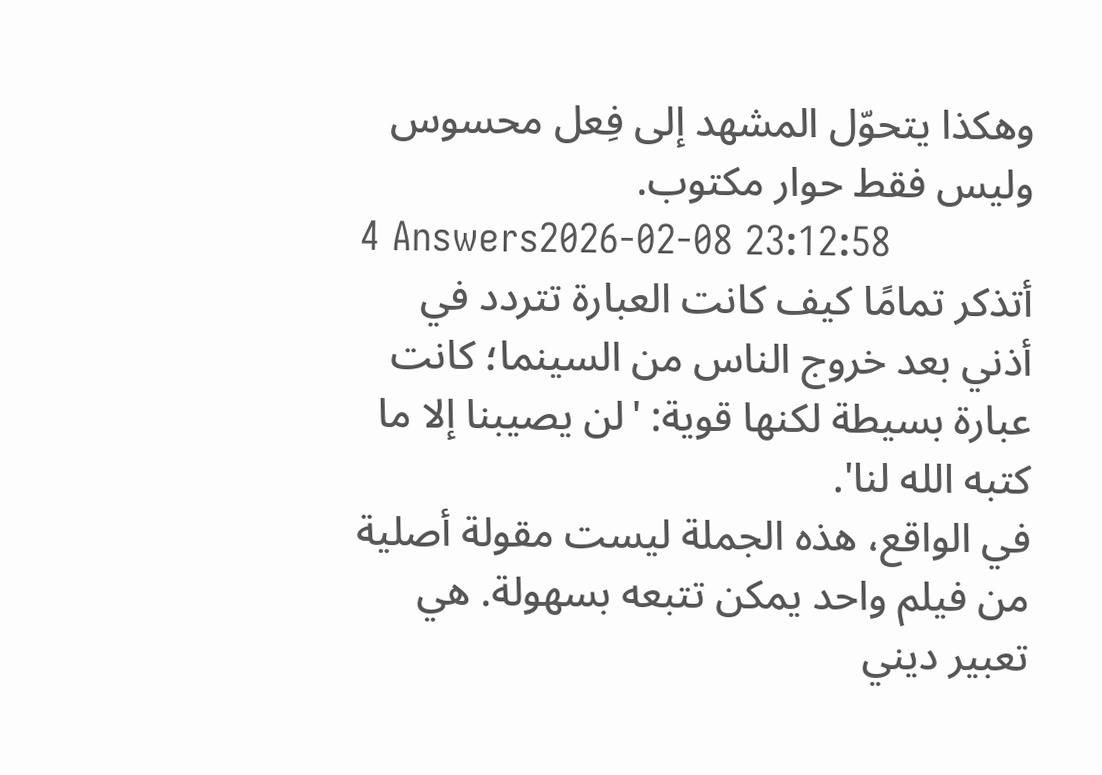وهكذا يتحوّل المشهد إلى فِعل محسوس وليس فقط حوار مكتوب.
4 Answers2026-02-08 23:12:58
أتذكر تمامًا كيف كانت العبارة تتردد في أذني بعد خروج الناس من السينما؛ كانت عبارة بسيطة لكنها قوية: 'لن يصيبنا إلا ما كتبه الله لنا'.
في الواقع، هذه الجملة ليست مقولة أصلية من فيلم واحد يمكن تتبعه بسهولة. هي تعبير ديني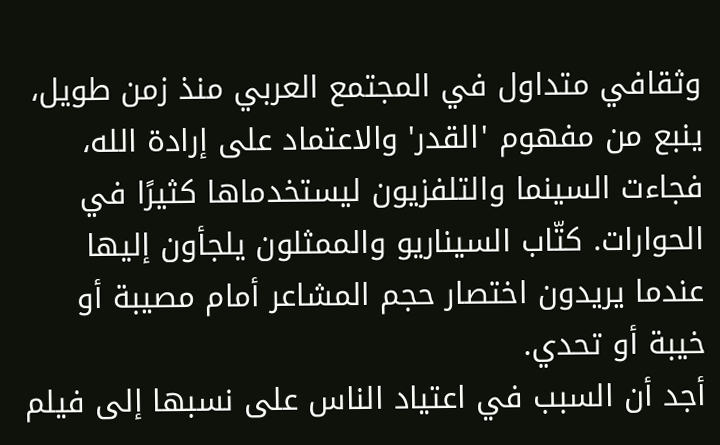وثقافي متداول في المجتمع العربي منذ زمن طويل، ينبع من مفهوم 'القدر' والاعتماد على إرادة الله، فجاءت السينما والتلفزيون ليستخدماها كثيرًا في الحوارات. كتّاب السيناريو والممثلون يلجأون إليها عندما يريدون اختصار حجم المشاعر أمام مصيبة أو خيبة أو تحدي.
أجد أن السبب في اعتياد الناس على نسبها إلى فيلم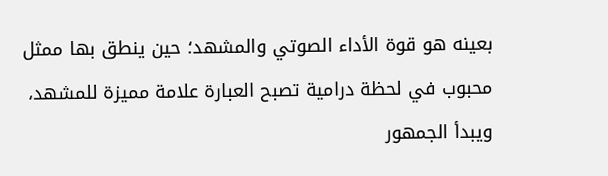بعينه هو قوة الأداء الصوتي والمشهد؛ حين ينطق بها ممثل محبوب في لحظة درامية تصبح العبارة علامة مميزة للمشهد، ويبدأ الجمهور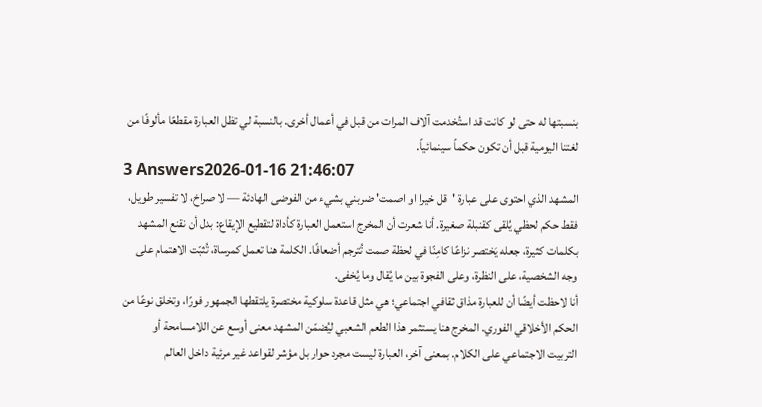بنسبتها له حتى لو كانت قد استُخدمت آلاف المرات من قبل في أعمال أخرى. بالنسبة لي تظل العبارة مقطعًا مألوفًا من لغتنا اليومية قبل أن تكون حكماً سينمائياً.
3 Answers2026-01-16 21:46:07
المشهد الذي احتوى على عبارة 'قل خيرا او اصمت' ضربني بشيء من الفوضى الهادئة — لا صراخ، لا تفسير طويل، فقط حكم لحظي يُلقى كقنبلة صغيرة. أنا شعرت أن المخرج استعمل العبارة كأداة لتقطيع الإيقاع: بدل أن نقنع المشهد بكلمات كثيرة، جعله يَختصر نزاعًا كامِنًا في لحظة صمت تُترجم أضعافًا. الكلمة هنا تعمل كمرساة، تُثبّت الاهتمام على وجه الشخصية، على النظرة، وعلى الفجوة بين ما يُقال وما يُخفى.
أنا لاحظت أيضًا أن للعبارة مذاق ثقافي اجتماعي؛ هي مثل قاعدة سلوكية مختصرة يلتقطها الجمهور فورًا، وتخلق نوعًا من الحكم الأخلاقي الفوري. المخرج هنا يستثمر هذا الطعم الشعبي ليُضمّن المشهد معنى أوسع عن اللامسامحة أو التربيت الاجتماعي على الكلام. بمعنى آخر، العبارة ليست مجرد حوار بل مؤشر لقواعد غير مرئية داخل العالم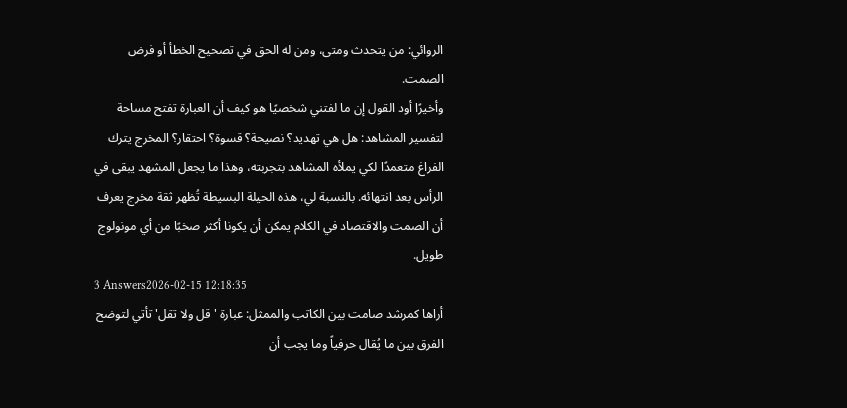الروائي: من يتحدث ومتى، ومن له الحق في تصحيح الخطأ أو فرض الصمت.
وأخيرًا أود القول إن ما لفتني شخصيًا هو كيف أن العبارة تفتح مساحة لتفسير المشاهد: هل هي تهديد؟ نصيحة؟ قسوة؟ احتقار؟ المخرج يترك الفراغ متعمدًا لكي يملأه المشاهد بتجربته، وهذا ما يجعل المشهد يبقى في الرأس بعد انتهائه. بالنسبة لي، هذه الحيلة البسيطة تُظهر ثقة مخرج يعرف أن الصمت والاقتصاد في الكلام يمكن أن يكونا أكثر صخبًا من أي مونولوج طويل.
3 Answers2026-02-15 12:18:35
أراها كمرشد صامت بين الكاتب والممثل: عبارة 'قل ولا تقل' تأتي لتوضح الفرق بين ما يُقال حرفياً وما يجب أن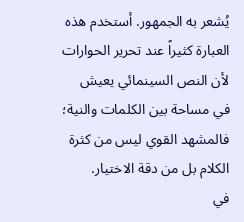يُشعر به الجمهور. أستخدم هذه العبارة كثيراً عند تحرير الحوارات لأن النص السينمائي يعيش في مساحة بين الكلمات والنية؛ فالمشهد القوي ليس من كثرة الكلام بل من دقة الاختيار.
في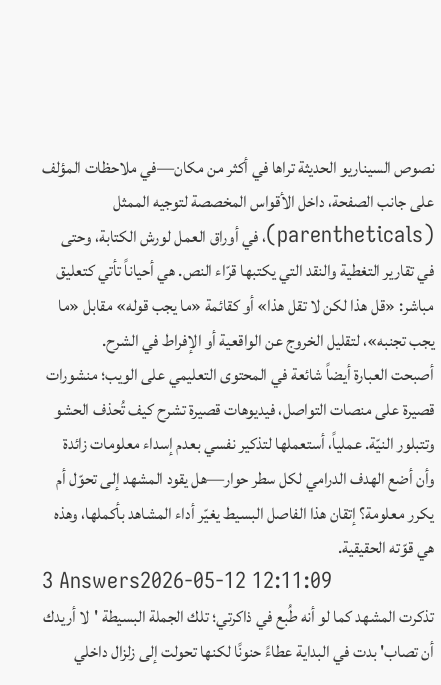نصوص السيناريو الحديثة تراها في أكثر من مكان—في ملاحظات المؤلف على جانب الصفحة، داخل الأقواس المخصصة لتوجيه الممثل (parentheticals)، في أوراق العمل لورش الكتابة، وحتى في تقارير التغطية والنقد التي يكتبها قرّاء النص. هي أحياناً تأتي كتعليق مباشر: «قل هذا لكن لا تقل هذا» أو كقائمة «ما يجب قوله» مقابل «ما يجب تجنبه»، لتقليل الخروج عن الواقعية أو الإفراط في الشرح.
أصبحت العبارة أيضاً شائعة في المحتوى التعليمي على الويب؛ منشورات قصيرة على منصات التواصل، فيديوهات قصيرة تشرح كيف تُحذف الحشو وتتبلور النيّة. عملياً، أستعملها لتذكير نفسي بعدم إسداء معلومات زائدة وأن أضع الهدف الدرامي لكل سطر حوار—هل يقود المشهد إلى تحوّل أم يكرر معلومة؟ إتقان هذا الفاصل البسيط يغيّر أداء المشاهد بأكملها، وهذه هي قوّته الحقيقية.
3 Answers2026-05-12 12:11:09
تذكرت المشهد كما لو أنه طُبع في ذاكرتي؛ تلك الجملة البسيطة 'لا أريدك أن تصاب' بدت في البداية عطاءً حنونًا لكنها تحولت إلى زلزال داخلي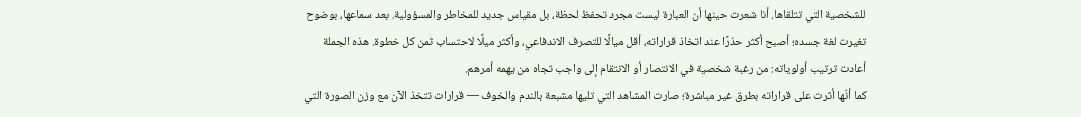للشخصية التي تتلقاها. أنا شعرت حينها أن العبارة ليست مجرد تحفظ لحظة، بل مقياس جديد للمخاطر والمسؤولية. بعد سماعها، بوضوح تغيرت لغة جسده؛ أصبح أكثر حذرًا عند اتخاذ قراراته، أقل ميالًا للتصرف الاندفاعي، وأكثر ميلًا لاحتساب ثمن كل خطوة. هذه الجملة أعادت ترتيب أولوياته: من رغبة شخصية في الانتصار أو الانتقام إلى واجب تجاه من يهمه أمرهم.
كما أنّها أثرت على قراراته بطرق غير مباشرة؛ صارت المشاهد التي تليها مشبعة بالندم والخوف — قرارات تتخذ الآن مع وزن الصورة التي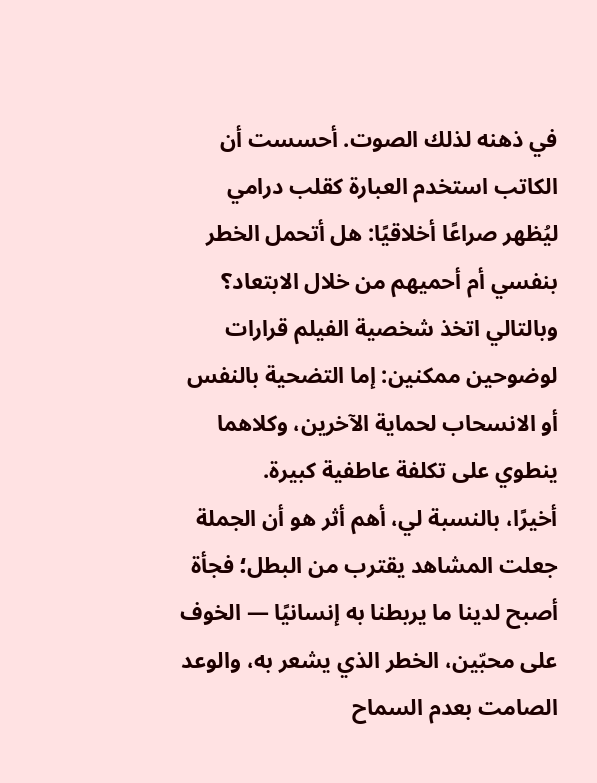في ذهنه لذلك الصوت. أحسست أن الكاتب استخدم العبارة كقلب درامي ليُظهر صراعًا أخلاقيًا: هل أتحمل الخطر بنفسي أم أحميهم من خلال الابتعاد؟ وبالتالي اتخذ شخصية الفيلم قرارات لوضوحين ممكنين: إما التضحية بالنفس أو الانسحاب لحماية الآخرين، وكلاهما ينطوي على تكلفة عاطفية كبيرة.
أخيرًا، بالنسبة لي، أهم أثر هو أن الجملة جعلت المشاهد يقترب من البطل؛ فجأة أصبح لدينا ما يربطنا به إنسانيًا — الخوف على محبّين، الخطر الذي يشعر به، والوعد الصامت بعدم السماح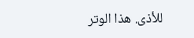للأذى. هذا الوتر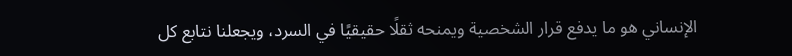الإنساني هو ما يدفع قرار الشخصية ويمنحه ثقلًا حقيقيًا في السرد، ويجعلنا نتابع كل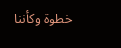خطوة وكأننا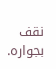نقف بجواره.